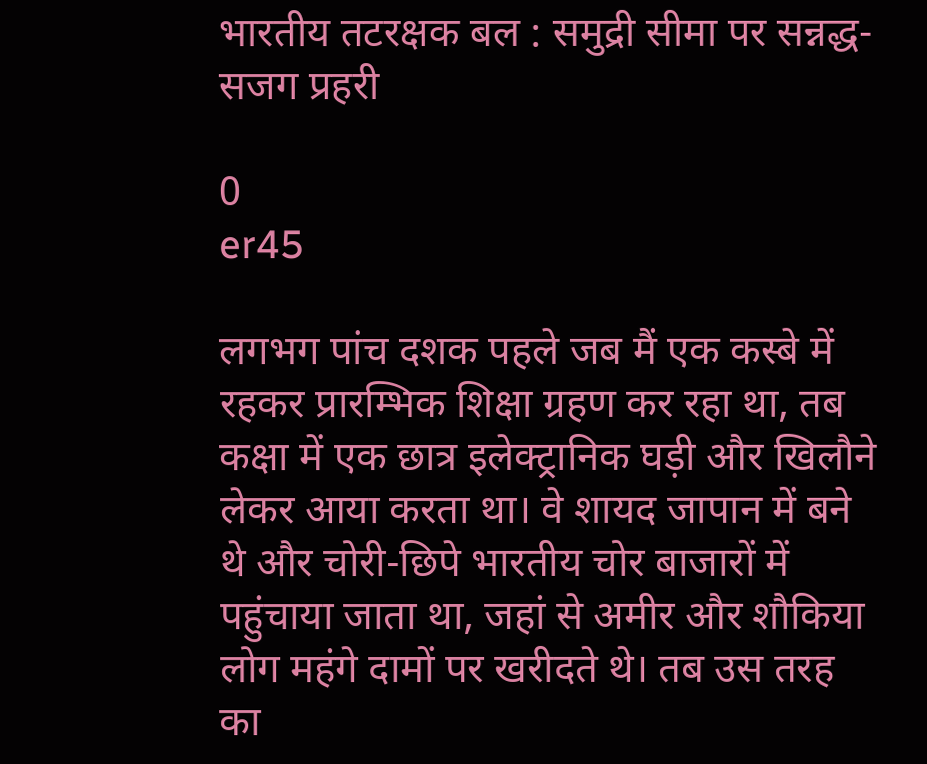भारतीय तटरक्षक बल : समुद्री सीमा पर सन्नद्ध-सजग प्रहरी

0
er45

लगभग पांच दशक पहले जब मैं एक कस्बे में रहकर प्रारम्भिक शिक्षा ग्रहण कर रहा था, तब कक्षा में एक छात्र इलेक्ट्रानिक घड़ी और खिलौने लेकर आया करता था। वे शायद जापान में बने थे और चोरी-छिपे भारतीय चोर बाजारों में पहुंचाया जाता था, जहां से अमीर और शौकिया लोग महंगे दामों पर खरीदते थे। तब उस तरह का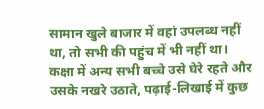सामान खुले बाजार में वहां उपलब्ध नहीं था, तो सभी की पहुंच में भी नहीं था। कक्षा में अन्य सभी बच्चे उसे घेरे रहते और उसके नखरे उठाते, पढ़ाई-लिखाई में कुछ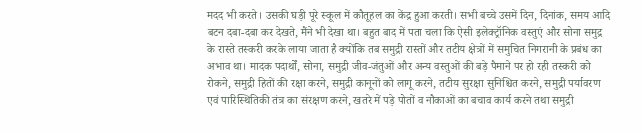मदद भी करते। उसकी घड़ी पूरे स्कूल में कौतूहल का केंद्र हुआ करती। सभी बच्चे उसमें दिन, दिनांक, समय आदि बटन दबा-दबा कर देखते, मैंने भी देखा था। बहुत बाद में पता चला कि ऐसी इलेक्ट्रॉनिक वस्तुएं और सोना समुद्र के रास्ते तस्करी करके लाया जाता है क्योंकि तब समुद्री रास्तों और तटीय क्षेत्रों में समुचित निगरानी के प्रबंध का अभाव था। मादक पदार्थों, सोना, समुद्री जीव-जंतुओं और अन्य वस्तुओं की बड़े पैमाने पर हो रही तस्करी को रोकने, समुद्री हितों की रक्षा करने, समुद्री कानूनों को लागू करने, तटीय सुरक्षा सुनिश्चित करने, समुद्री पर्यावरण एवं पारिस्थितिकी तंत्र का संरक्षण करने, खतरे में पड़े पोतों व नौकाओं का बचाव कार्य करने तथा समुद्री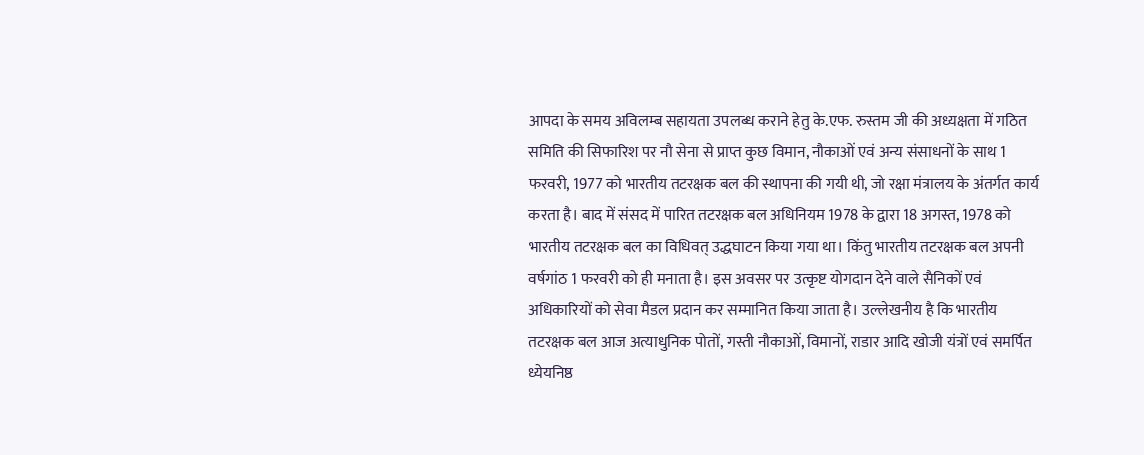आपदा के समय अविलम्ब सहायता उपलब्ध कराने हेतु के.एफ. रुस्तम जी की अध्यक्षता में गठित समिति की सिफारिश पर नौ सेना से प्राप्त कुछ विमान, नौकाओं एवं अन्य संसाधनों के साथ 1 फरवरी, 1977 को भारतीय तटरक्षक बल की स्थापना की गयी थी, जो रक्षा मंत्रालय के अंतर्गत कार्य करता है। बाद में संसद में पारित तटरक्षक बल अधिनियम 1978 के द्वारा 18 अगस्त, 1978 को भारतीय तटरक्षक बल का विधिवत् उद्धघाटन किया गया था। किंतु भारतीय तटरक्षक बल अपनी वर्षगांठ 1 फरवरी को ही मनाता है। इस अवसर पर उत्कृष्ट योगदान देने वाले सैनिकों एवं अधिकारियों को सेवा मैडल प्रदान कर सम्मानित किया जाता है। उल्लेखनीय है कि भारतीय तटरक्षक बल आज अत्याधुनिक पोतों, गस्ती नौकाओं, विमानों, राडार आदि खोजी यंत्रों एवं समर्पित ध्येयनिष्ठ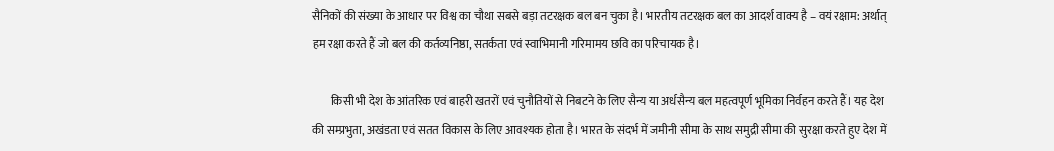सैनिकों की संख्या के आधार पर विश्व का चौथा सबसे बड़ा तटरक्षक बल बन चुका है। भारतीय तटरक्षक बल का आदर्श वाक्य है – वयं रक्षाम: अर्थात् हम रक्षा करते हैं जो बल की कर्तव्यनिष्ठा, सतर्कता एवं स्वाभिमानी गरिमामय छवि का परिचायक है।

        किसी भी देश के आंतरिक एवं बाहरी खतरों एवं चुनौतियों से निबटने के लिए सैन्य या अर्धसैन्य बल महत्वपूर्ण भूमिका निर्वहन करते हैं। यह देश की सम्प्रभुता, अखंडता एवं सतत विकास के लिए आवश्यक होता है। भारत के संदर्भ में जमीनी सीमा के साथ समुद्री सीमा की सुरक्षा करते हुए देश में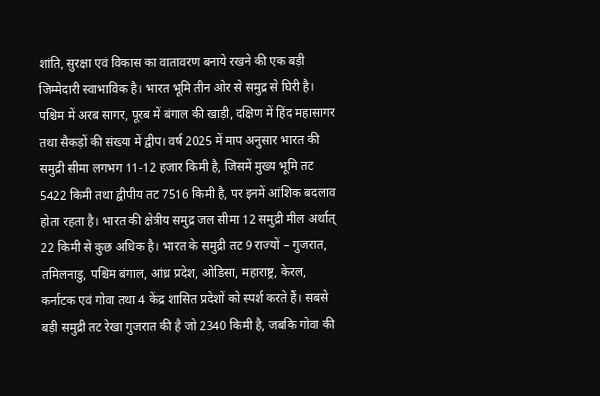शांति, सुरक्षा एवं विकास का वातावरण बनाये रखने की एक बड़ी जिम्मेदारी स्वाभाविक है। भारत भूमि तीन ओर से समुद्र से घिरी है। पश्चिम में अरब सागर, पूरब में बंगाल की खाड़ी, दक्षिण में हिंद महासागर तथा सैकड़ों की संख्या में द्वीप। वर्ष 2025 में माप अनुसार भारत की समुद्री सीमा लगभग 11-12 हजार किमी है, जिसमें मुख्य भूमि तट 5422 किमी तथा द्वीपीय तट 7516 किमी है, पर इनमें आंशिक बदलाव होता रहता है। भारत की क्षेत्रीय समुद्र जल सीमा 12 समुद्री मील अर्थात् 22 किमी से कुछ अधिक है। भारत के समुद्री तट 9 राज्यों – गुजरात, तमिलनाडु, पश्चिम बंगाल, आंध्र प्रदेश, ओडिसा, महाराष्ट्र, केरल, कर्नाटक एवं गोवा तथा 4 केंद्र शासित प्रदेशों को स्पर्श करते हैं। सबसे बड़ी समुद्री तट रेखा गुजरात की है जो 2340 किमी है, जबकि गोवा की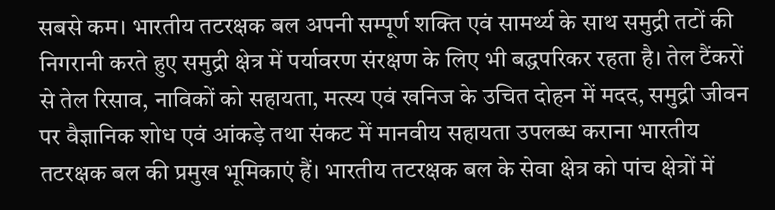सबसे कम। भारतीय तटरक्षक बल अपनी सम्पूर्ण शक्ति एवं सामर्थ्य के साथ समुद्री तटों की निगरानी करते हुए समुद्री क्षेत्र में पर्यावरण संरक्षण के लिए भी बद्धपरिकर रहता है। तेल टैंकरों से तेल रिसाव, नाविकों को सहायता, मत्स्य एवं खनिज के उचित दोहन में मदद, समुद्री जीवन पर वैज्ञानिक शोध एवं आंकड़े तथा संकट में मानवीय सहायता उपलब्ध कराना भारतीय तटरक्षक बल की प्रमुख भूमिकाएं हैं। भारतीय तटरक्षक बल के सेवा क्षेत्र को पांच क्षेत्रों में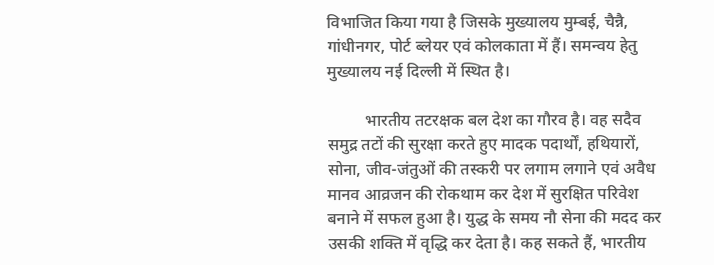विभाजित किया गया है जिसके मुख्यालय मुम्बई, चैन्नै, गांधीनगर, पोर्ट ब्लेयर एवं कोलकाता में हैं। समन्वय हेतु मुख्यालय नई दिल्ली में स्थित है।

         भारतीय तटरक्षक बल देश का गौरव है। वह सदैव समुद्र तटों की सुरक्षा करते हुए मादक पदार्थों, हथियारों, सोना, जीव-जंतुओं की तस्करी पर लगाम लगाने एवं अवैध मानव आव्रजन की रोकथाम कर देश में सुरक्षित परिवेश बनाने में सफल हुआ है। युद्ध के समय नौ सेना की मदद कर उसकी शक्ति में वृद्धि कर देता है। कह सकते हैं, भारतीय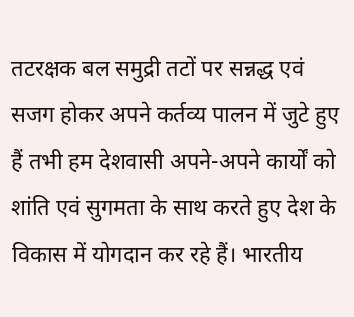तटरक्षक बल समुद्री तटों पर सन्नद्ध एवं सजग होकर अपने कर्तव्य पालन में जुटे हुए हैं तभी हम देशवासी अपने-अपने कार्यों को शांति एवं सुगमता के साथ करते हुए देश के विकास में योगदान कर रहे हैं। भारतीय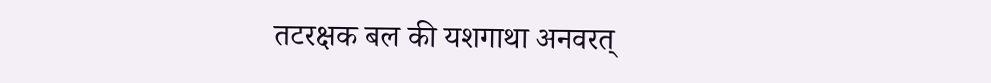तटरक्षक बल की यशगाथा अनवरत्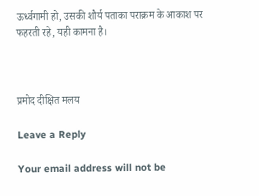ऊर्ध्वगामी हो, उसकी शौर्य पताका पराक्रम के आकाश पर फहरती रहे, यही कामना है।



प्रमोद दीक्षित मलय

Leave a Reply

Your email address will not be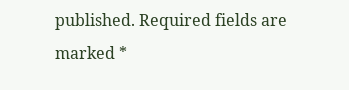published. Required fields are marked *